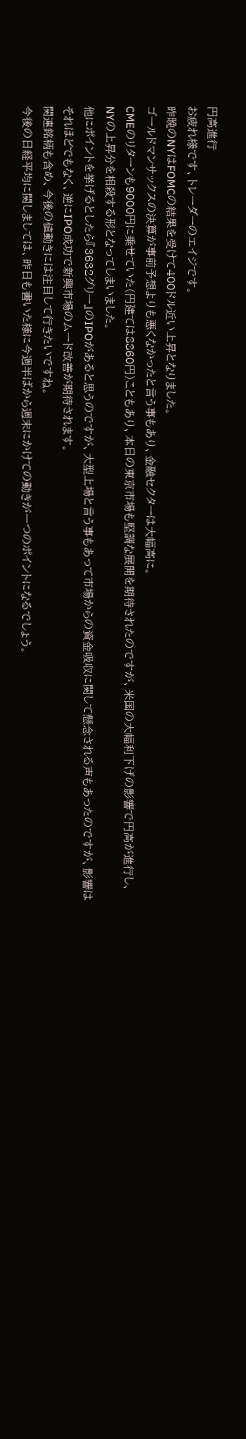円高進行
お疲れ様です、トレーダーのエイジです。
昨晩のNYはFOMCの結果を受けて400ドル近い上昇となりました。
ゴールドマンサックスの決算が事前予想よりも悪くなかったと言う事もあり、金融セクターは大幅高に。
CMEのリターンも9000円に乗せていた(円建ては8860円)こともあり、本日の東京市場も堅調な展開を期待されたのですが、米国の大幅利下げの影響で円高が進行し、NYの上昇分を相殺する形となってしまいました。
他にポイントを挙げるとしたら『3632グリー』のIPOがあると思うのですが、大型上場と言う事もあって市場からの資金吸収に関して懸念される声もあったのですが、影響はそれほどでもなく、逆にIPO成功で新興市場のムード改善が期待されます。
関連銘柄も含め、今後の値動きには注目して行きたいですね。
今後の日経平均に関しましては、昨日も書いた様に今週半ばから週末にかけての動きが一つのポイントになるでしょう。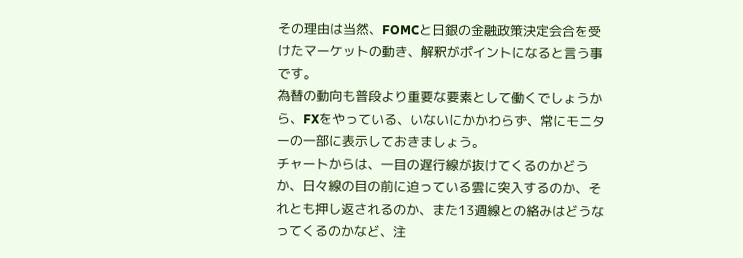その理由は当然、FOMCと日銀の金融政策決定会合を受けたマーケットの動き、解釈がポイントになると言う事です。
為替の動向も普段より重要な要素として働くでしょうから、FXをやっている、いないにかかわらず、常にモニターの一部に表示しておきましょう。
チャートからは、一目の遅行線が抜けてくるのかどうか、日々線の目の前に迫っている雲に突入するのか、それとも押し返されるのか、また13週線との絡みはどうなってくるのかなど、注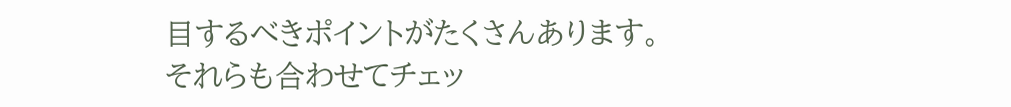目するべきポイントがたくさんあります。
それらも合わせてチェッ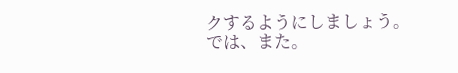クするようにしましょう。
では、また。